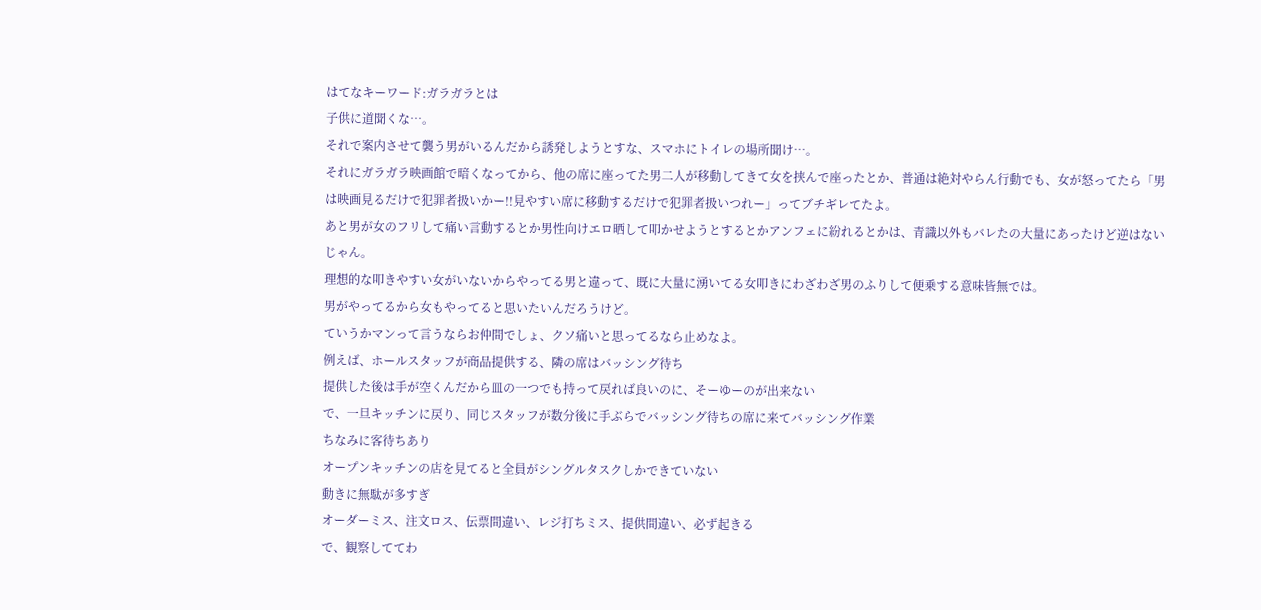はてなキーワード:ガラガラとは
子供に道聞くな…。
それで案内させて襲う男がいるんだから誘発しようとすな、スマホにトイレの場所聞け…。
それにガラガラ映画館で暗くなってから、他の席に座ってた男二人が移動してきて女を挟んで座ったとか、普通は絶対やらん行動でも、女が怒ってたら「男は映画見るだけで犯罪者扱いかー!!見やすい席に移動するだけで犯罪者扱いつれー」ってブチギレてたよ。
あと男が女のフリして痛い言動するとか男性向けエロ晒して叩かせようとするとかアンフェに紛れるとかは、青識以外もバレたの大量にあったけど逆はないじゃん。
理想的な叩きやすい女がいないからやってる男と違って、既に大量に湧いてる女叩きにわざわざ男のふりして便乗する意味皆無では。
男がやってるから女もやってると思いたいんだろうけど。
ていうかマンって言うならお仲間でしょ、クソ痛いと思ってるなら止めなよ。
例えば、ホールスタッフが商品提供する、隣の席はバッシング待ち
提供した後は手が空くんだから皿の一つでも持って戻れば良いのに、そーゆーのが出来ない
で、一旦キッチンに戻り、同じスタッフが数分後に手ぶらでバッシング待ちの席に来てバッシング作業
ちなみに客待ちあり
オープンキッチンの店を見てると全員がシングルタスクしかできていない
動きに無駄が多すぎ
オーダーミス、注文ロス、伝票間違い、レジ打ちミス、提供間違い、必ず起きる
で、観察しててわ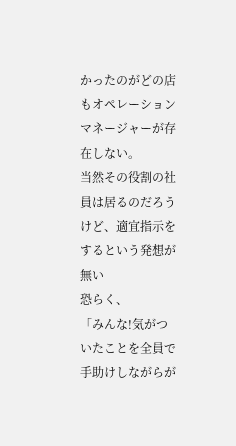かったのがどの店もオペレーションマネージャーが存在しない。
当然その役割の社員は居るのだろうけど、適宜指示をするという発想が無い
恐らく、
「みんな!気がついたことを全員で手助けしながらが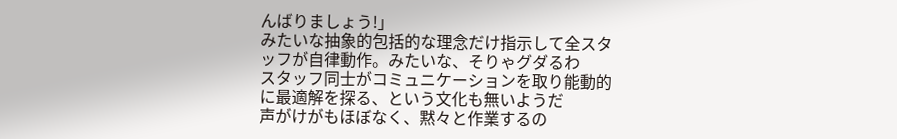んばりましょう!」
みたいな抽象的包括的な理念だけ指示して全スタッフが自律動作。みたいな、そりゃグダるわ
スタッフ同士がコミュニケーションを取り能動的に最適解を探る、という文化も無いようだ
声がけがもほぼなく、黙々と作業するの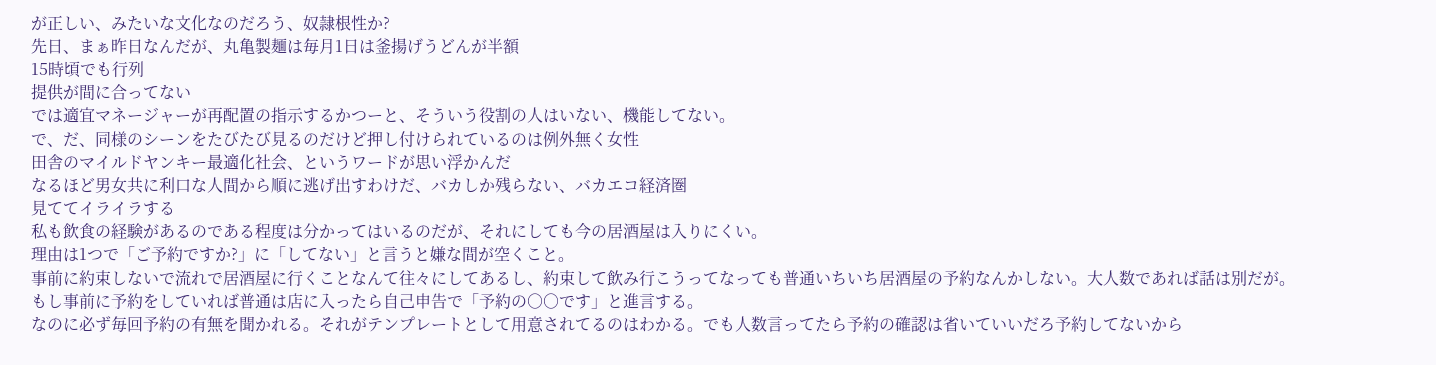が正しい、みたいな文化なのだろう、奴隷根性か?
先日、まぁ昨日なんだが、丸亀製麺は毎月1日は釜揚げうどんが半額
15時頃でも行列
提供が間に合ってない
では適宜マネージャーが再配置の指示するかつーと、そういう役割の人はいない、機能してない。
で、だ、同様のシーンをたびたび見るのだけど押し付けられているのは例外無く女性
田舎のマイルドヤンキー最適化社会、というワードが思い浮かんだ
なるほど男女共に利口な人間から順に逃げ出すわけだ、バカしか残らない、バカエコ経済圏
見ててイライラする
私も飲食の経験があるのである程度は分かってはいるのだが、それにしても今の居酒屋は入りにくい。
理由は1つで「ご予約ですか?」に「してない」と言うと嫌な間が空くこと。
事前に約束しないで流れで居酒屋に行くことなんて往々にしてあるし、約束して飲み行こうってなっても普通いちいち居酒屋の予約なんかしない。大人数であれば話は別だが。
もし事前に予約をしていれば普通は店に入ったら自己申告で「予約の○○です」と進言する。
なのに必ず毎回予約の有無を聞かれる。それがテンプレートとして用意されてるのはわかる。でも人数言ってたら予約の確認は省いていいだろ予約してないから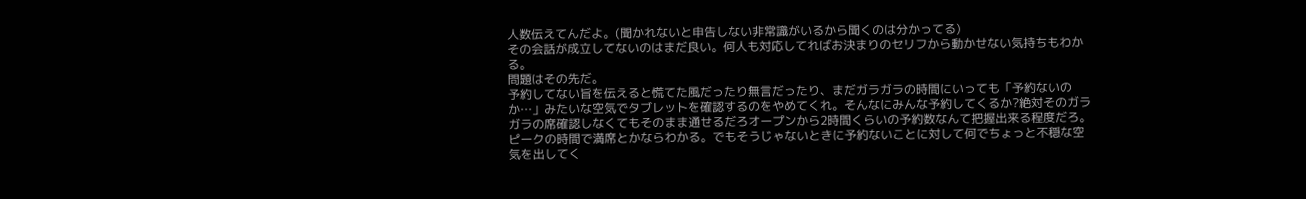人数伝えてんだよ。(聞かれないと申告しない非常識がいるから聞くのは分かってる)
その会話が成立してないのはまだ良い。何人も対応してればお決まりのセリフから動かせない気持ちもわかる。
問題はその先だ。
予約してない旨を伝えると慌てた風だったり無言だったり、まだガラガラの時間にいっても「予約ないのか…」みたいな空気でタブレットを確認するのをやめてくれ。そんなにみんな予約してくるか?絶対そのガラガラの席確認しなくてもそのまま通せるだろオープンから2時間くらいの予約数なんて把握出来る程度だろ。
ピークの時間で満席とかならわかる。でもそうじゃないときに予約ないことに対して何でちょっと不穏な空気を出してく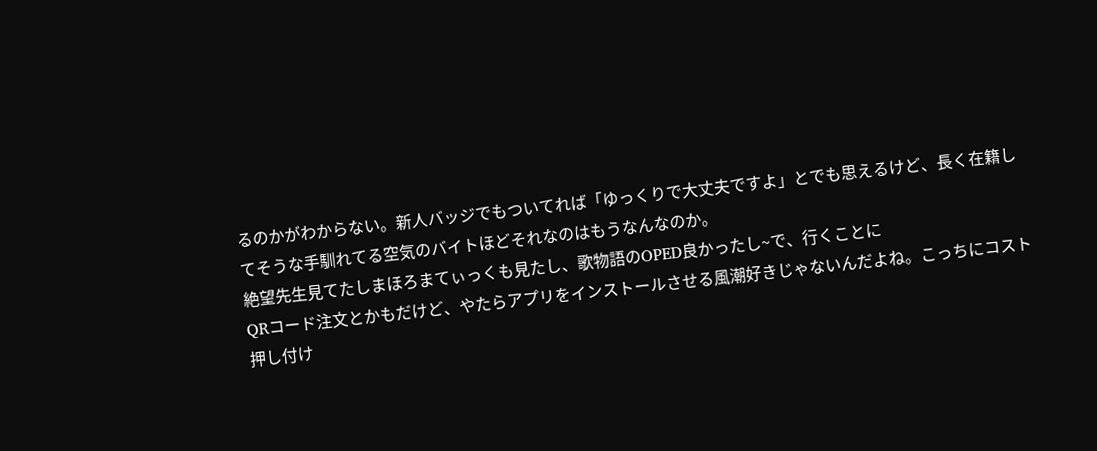るのかがわからない。新人バッジでもついてれば「ゆっくりで大丈夫ですよ」とでも思えるけど、長く在籍してそうな手馴れてる空気のバイトほどそれなのはもうなんなのか。
絶望先生見てたしまほろまてぃっくも見たし、歌物語のOPED良かったし~で、行くことに
QRコード注文とかもだけど、やたらアプリをインストールさせる風潮好きじゃないんだよね。こっちにコスト押し付け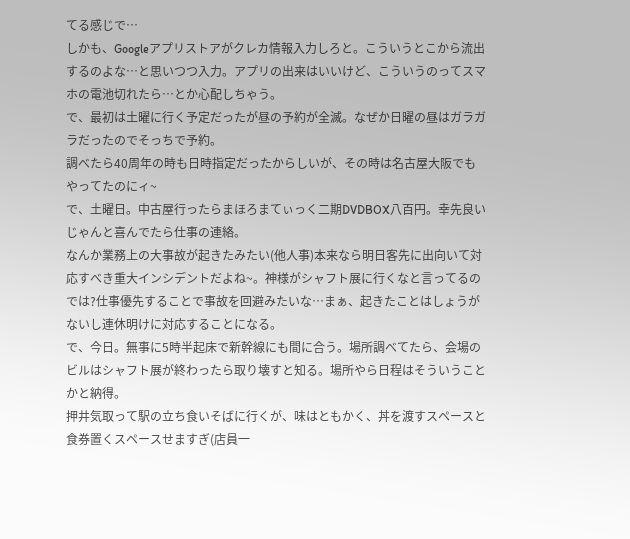てる感じで…
しかも、Googleアプリストアがクレカ情報入力しろと。こういうとこから流出するのよな…と思いつつ入力。アプリの出来はいいけど、こういうのってスマホの電池切れたら…とか心配しちゃう。
で、最初は土曜に行く予定だったが昼の予約が全滅。なぜか日曜の昼はガラガラだったのでそっちで予約。
調べたら40周年の時も日時指定だったからしいが、その時は名古屋大阪でもやってたのにィ~
で、土曜日。中古屋行ったらまほろまてぃっく二期DVDBOX八百円。幸先良いじゃんと喜んでたら仕事の連絡。
なんか業務上の大事故が起きたみたい(他人事)本来なら明日客先に出向いて対応すべき重大インシデントだよね~。神様がシャフト展に行くなと言ってるのでは?仕事優先することで事故を回避みたいな…まぁ、起きたことはしょうがないし連休明けに対応することになる。
で、今日。無事に5時半起床で新幹線にも間に合う。場所調べてたら、会場のビルはシャフト展が終わったら取り壊すと知る。場所やら日程はそういうことかと納得。
押井気取って駅の立ち食いそばに行くが、味はともかく、丼を渡すスペースと食券置くスペースせますぎ(店員一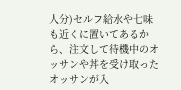人分)セルフ給水や七味も近くに置いてあるから、注文して待機中のオッサンや丼を受け取ったオッサンが入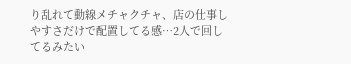り乱れて動線メチャクチャ、店の仕事しやすさだけで配置してる感…2人で回してるみたい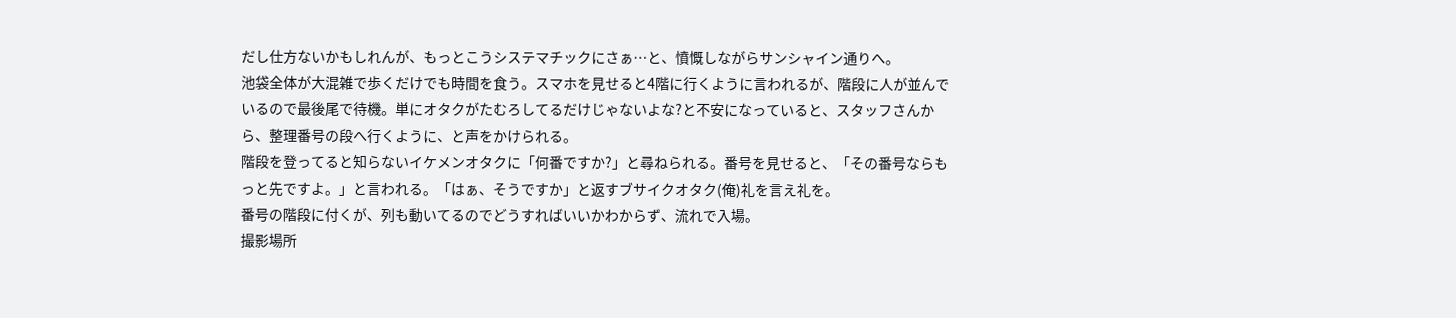だし仕方ないかもしれんが、もっとこうシステマチックにさぁ…と、憤慨しながらサンシャイン通りへ。
池袋全体が大混雑で歩くだけでも時間を食う。スマホを見せると4階に行くように言われるが、階段に人が並んでいるので最後尾で待機。単にオタクがたむろしてるだけじゃないよな?と不安になっていると、スタッフさんから、整理番号の段へ行くように、と声をかけられる。
階段を登ってると知らないイケメンオタクに「何番ですか?」と尋ねられる。番号を見せると、「その番号ならもっと先ですよ。」と言われる。「はぁ、そうですか」と返すブサイクオタク(俺)礼を言え礼を。
番号の階段に付くが、列も動いてるのでどうすればいいかわからず、流れで入場。
撮影場所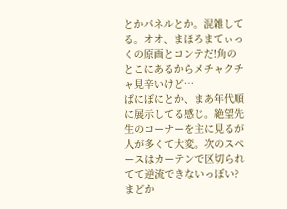とかパネルとか。混雑してる。オオ、まほろまてぃっくの原画とコンテだ!角のとこにあるからメチャクチャ見辛いけど…
ぱにぽにとか、まあ年代順に展示してる感じ。絶望先生のコーナーを主に見るが人が多くて大変。次のスペースはカーテンで区切られてて逆流できないっぽい?まどか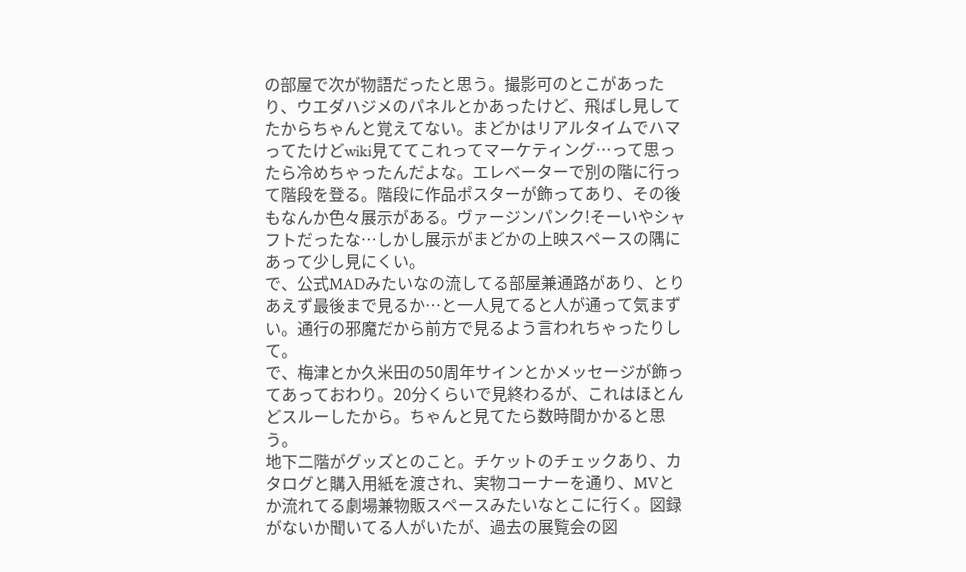の部屋で次が物語だったと思う。撮影可のとこがあったり、ウエダハジメのパネルとかあったけど、飛ばし見してたからちゃんと覚えてない。まどかはリアルタイムでハマってたけどwiki見ててこれってマーケティング…って思ったら冷めちゃったんだよな。エレベーターで別の階に行って階段を登る。階段に作品ポスターが飾ってあり、その後もなんか色々展示がある。ヴァージンパンク!そーいやシャフトだったな…しかし展示がまどかの上映スペースの隅にあって少し見にくい。
で、公式MADみたいなの流してる部屋兼通路があり、とりあえず最後まで見るか…と一人見てると人が通って気まずい。通行の邪魔だから前方で見るよう言われちゃったりして。
で、梅津とか久米田の50周年サインとかメッセージが飾ってあっておわり。20分くらいで見終わるが、これはほとんどスルーしたから。ちゃんと見てたら数時間かかると思う。
地下二階がグッズとのこと。チケットのチェックあり、カタログと購入用紙を渡され、実物コーナーを通り、MVとか流れてる劇場兼物販スペースみたいなとこに行く。図録がないか聞いてる人がいたが、過去の展覧会の図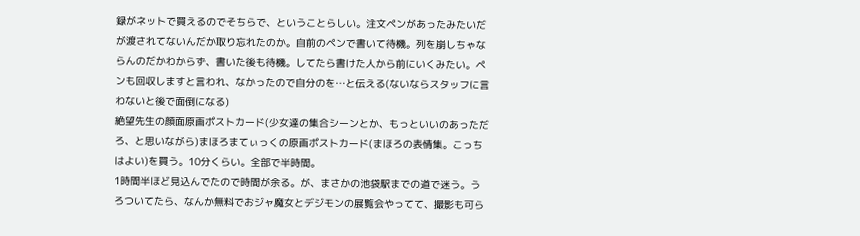録がネットで買えるのでそちらで、ということらしい。注文ペンがあったみたいだが渡されてないんだか取り忘れたのか。自前のペンで書いて待機。列を崩しちゃならんのだかわからず、書いた後も待機。してたら書けた人から前にいくみたい。ペンも回収しますと言われ、なかったので自分のを…と伝える(ないならスタッフに言わないと後で面倒になる)
絶望先生の顔面原画ポストカード(少女達の集合シーンとか、もっといいのあっただろ、と思いながら)まほろまてぃっくの原画ポストカード(まほろの表情集。こっちはよい)を買う。10分くらい。全部で半時間。
1時間半ほど見込んでたので時間が余る。が、まさかの池袋駅までの道で迷う。うろついてたら、なんか無料でおジャ魔女とデジモンの展覧会やってて、撮影も可ら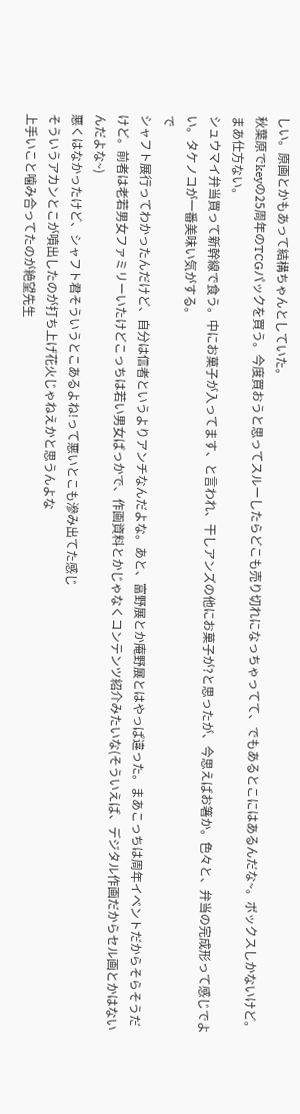しい。原画とかもあって結構ちゃんとしていた。
秋葉原でkeyの25周年のTCGパックを買う。今度買おうと思ってスルーしたらどこも売り切れになっちゃってて、でもあるとこにはあるんだな~。ボックスしかないけど。まあ仕方ない。
シュウマイ弁当買って新幹線で食う。中にお菓子が入ってます、と言われ、干しアンズの他にお菓子が?と思ったが、今思えばお箸か。色々と、弁当の完成形って感じでよい。タケノコが一番美味い気がする。
で
シャフト展行ってわかったんだけど、自分は信者というよりアンチなんだよな。あと、富野展とか庵野展とはやっぱ違った。まあこっちは周年イベントだからそらそうだけど。前者は老若男女ファミリーいたけどこっちは若い男女ばっかで、作画資料とかじゃなくコンテンツ紹介みたいな(そういえば、デジタル作画だからセル画とかはないんだよな~)
悪くはなかったけど、シャフト君そういうとこあるよね!って悪いとこも滲み出てた感じ
そういうアカンとこが噴出したのが打ち上げ花火じゃねえかと思うんよな
上手いこと噛み合ってたのが絶望先生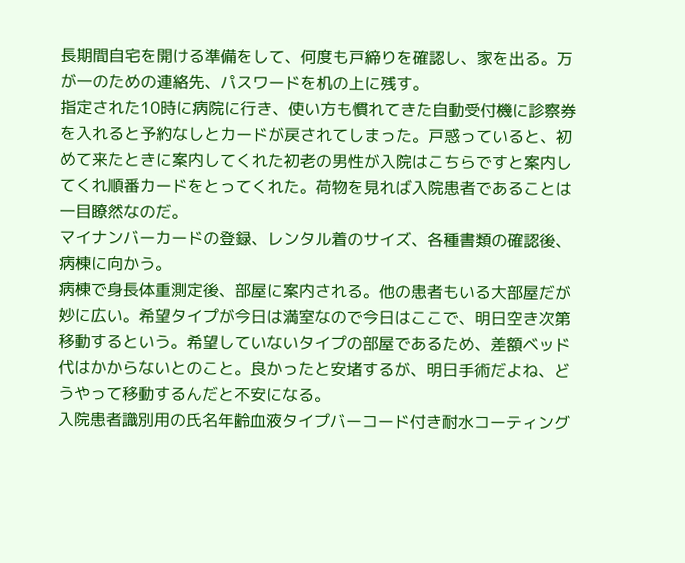長期間自宅を開ける準備をして、何度も戸締りを確認し、家を出る。万が一のための連絡先、パスワードを机の上に残す。
指定された10時に病院に行き、使い方も慣れてきた自動受付機に診察券を入れると予約なしとカードが戻されてしまった。戸惑っていると、初めて来たときに案内してくれた初老の男性が入院はこちらですと案内してくれ順番カードをとってくれた。荷物を見れば入院患者であることは一目瞭然なのだ。
マイナンバーカードの登録、レンタル着のサイズ、各種書類の確認後、病棟に向かう。
病棟で身長体重測定後、部屋に案内される。他の患者もいる大部屋だが妙に広い。希望タイプが今日は満室なので今日はここで、明日空き次第移動するという。希望していないタイプの部屋であるため、差額ベッド代はかからないとのこと。良かったと安堵するが、明日手術だよね、どうやって移動するんだと不安になる。
入院患者識別用の氏名年齢血液タイプバーコード付き耐水コーティング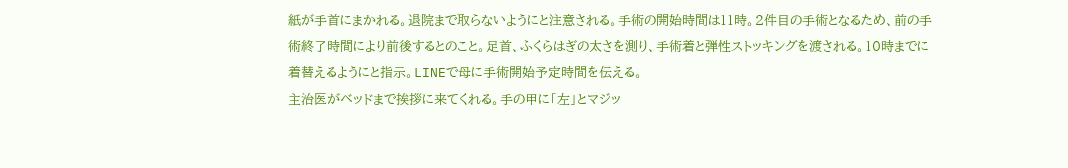紙が手首にまかれる。退院まで取らないようにと注意される。手術の開始時間は11時。2件目の手術となるため、前の手術終了時間により前後するとのこと。足首、ふくらはぎの太さを測り、手術着と弾性ストッキングを渡される。10時までに着替えるようにと指示。LINEで母に手術開始予定時間を伝える。
主治医がベッドまで挨拶に来てくれる。手の甲に「左」とマジッ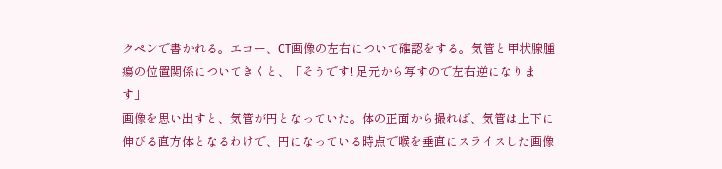クペンで書かれる。エコー、CT画像の左右について確認をする。気管と甲状腺腫瘍の位置関係についてきくと、「そうです! 足元から写すので左右逆になります」
画像を思い出すと、気管が円となっていた。体の正面から撮れば、気管は上下に伸びる直方体となるわけで、円になっている時点で喉を垂直にスライスした画像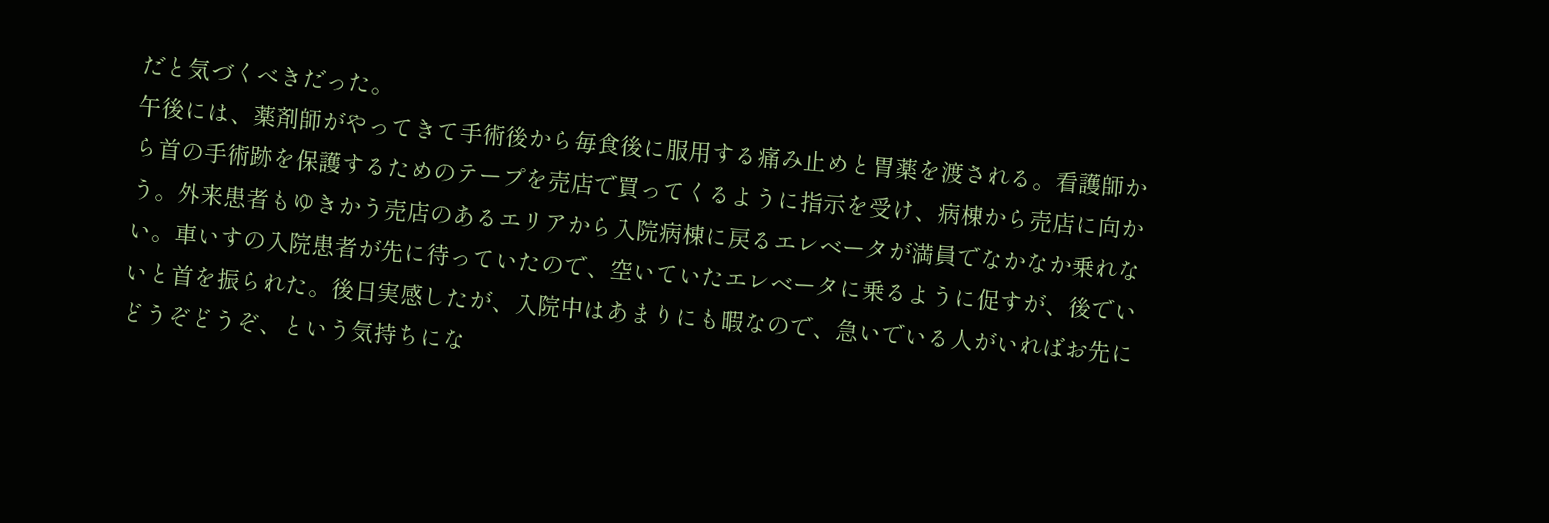だと気づくべきだった。
午後には、薬剤師がやってきて手術後から毎食後に服用する痛み止めと胃薬を渡される。看護師から首の手術跡を保護するためのテープを売店で買ってくるように指示を受け、病棟から売店に向かう。外来患者もゆきかう売店のあるエリアから入院病棟に戻るエレベータが満員でなかなか乗れない。車いすの入院患者が先に待っていたので、空いていたエレベータに乗るように促すが、後でいいと首を振られた。後日実感したが、入院中はあまりにも暇なので、急いでいる人がいればお先にどうぞどうぞ、という気持ちにな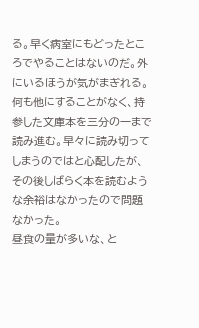る。早く病室にもどったところでやることはないのだ。外にいるほうが気がまぎれる。
何も他にすることがなく、持参した文庫本を三分の一まで読み進む。早々に読み切ってしまうのではと心配したが、その後しばらく本を読むような余裕はなかったので問題なかった。
昼食の量が多いな、と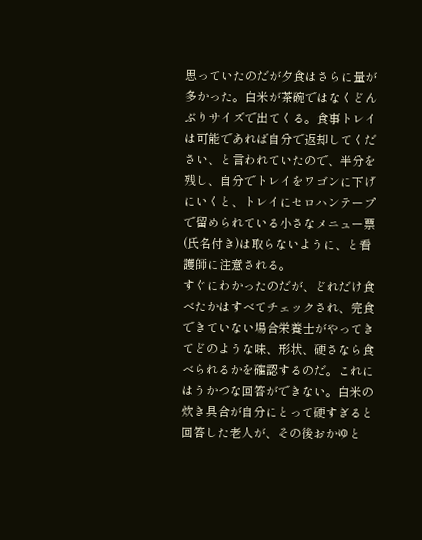思っていたのだが夕食はさらに量が多かった。白米が茶碗ではなくどんぶりサイズで出てくる。食事トレイは可能であれば自分で返却してください、と言われていたので、半分を残し、自分でトレイをワゴンに下げにいくと、トレイにセロハンテープで留められている小さなメニュー票(氏名付き)は取らないように、と看護師に注意される。
すぐにわかったのだが、どれだけ食べたかはすべてチェックされ、完食できていない場合栄養士がやってきてどのような味、形状、硬さなら食べられるかを確認するのだ。これにはうかつな回答ができない。白米の炊き具合が自分にとって硬すぎると回答した老人が、その後おかゆと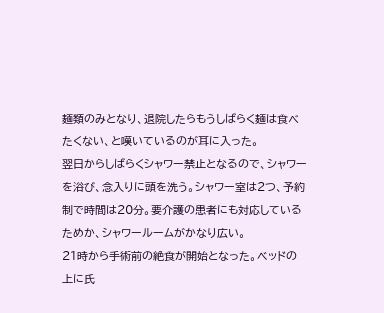麺類のみとなり、退院したらもうしばらく麺は食べたくない、と嘆いているのが耳に入った。
翌日からしばらくシャワー禁止となるので、シャワーを浴び、念入りに頭を洗う。シャワー室は2つ、予約制で時間は20分。要介護の患者にも対応しているためか、シャワールームがかなり広い。
21時から手術前の絶食が開始となった。ベッドの上に氏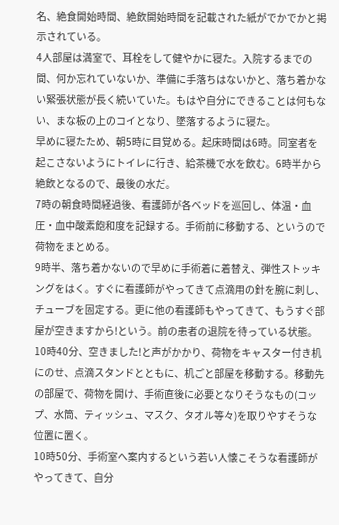名、絶食開始時間、絶飲開始時間を記載された紙がでかでかと掲示されている。
4人部屋は満室で、耳栓をして健やかに寝た。入院するまでの間、何か忘れていないか、準備に手落ちはないかと、落ち着かない緊張状態が長く続いていた。もはや自分にできることは何もない、まな板の上のコイとなり、墜落するように寝た。
早めに寝たため、朝5時に目覚める。起床時間は6時。同室者を起こさないようにトイレに行き、給茶機で水を飲む。6時半から絶飲となるので、最後の水だ。
7時の朝食時間経過後、看護師が各ベッドを巡回し、体温・血圧・血中酸素飽和度を記録する。手術前に移動する、というので荷物をまとめる。
9時半、落ち着かないので早めに手術着に着替え、弾性ストッキングをはく。すぐに看護師がやってきて点滴用の針を腕に刺し、チューブを固定する。更に他の看護師もやってきて、もうすぐ部屋が空きますから!という。前の患者の退院を待っている状態。
10時40分、空きました!と声がかかり、荷物をキャスター付き机にのせ、点滴スタンドとともに、机ごと部屋を移動する。移動先の部屋で、荷物を開け、手術直後に必要となりそうなもの(コップ、水筒、ティッシュ、マスク、タオル等々)を取りやすそうな位置に置く。
10時50分、手術室へ案内するという若い人懐こそうな看護師がやってきて、自分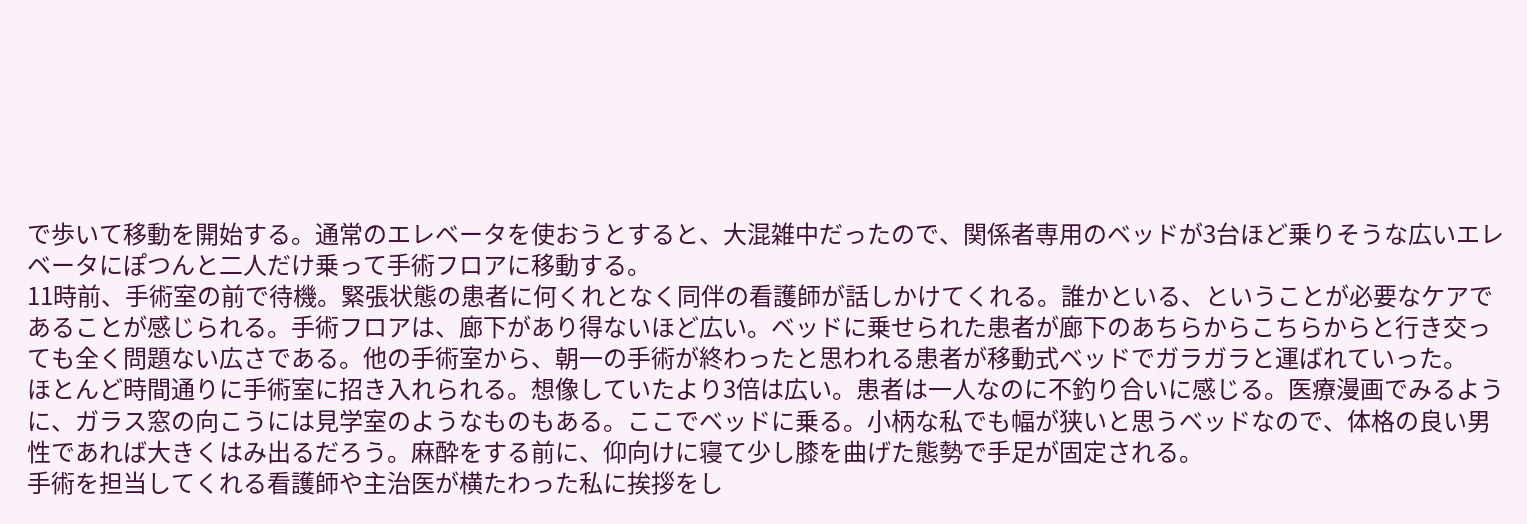で歩いて移動を開始する。通常のエレベータを使おうとすると、大混雑中だったので、関係者専用のベッドが3台ほど乗りそうな広いエレベータにぽつんと二人だけ乗って手術フロアに移動する。
11時前、手術室の前で待機。緊張状態の患者に何くれとなく同伴の看護師が話しかけてくれる。誰かといる、ということが必要なケアであることが感じられる。手術フロアは、廊下があり得ないほど広い。ベッドに乗せられた患者が廊下のあちらからこちらからと行き交っても全く問題ない広さである。他の手術室から、朝一の手術が終わったと思われる患者が移動式ベッドでガラガラと運ばれていった。
ほとんど時間通りに手術室に招き入れられる。想像していたより3倍は広い。患者は一人なのに不釣り合いに感じる。医療漫画でみるように、ガラス窓の向こうには見学室のようなものもある。ここでベッドに乗る。小柄な私でも幅が狭いと思うベッドなので、体格の良い男性であれば大きくはみ出るだろう。麻酔をする前に、仰向けに寝て少し膝を曲げた態勢で手足が固定される。
手術を担当してくれる看護師や主治医が横たわった私に挨拶をし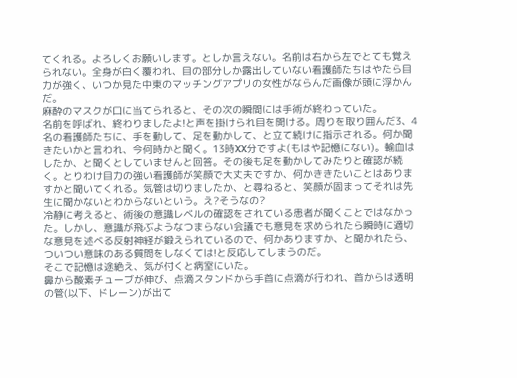てくれる。よろしくお願いします。としか言えない。名前は右から左でとても覚えられない。全身が白く覆われ、目の部分しか露出していない看護師たちはやたら目力が強く、いつか見た中東のマッチングアプリの女性がならんだ画像が頭に浮かんだ。
麻酔のマスクが口に当てられると、その次の瞬間には手術が終わっていた。
名前を呼ばれ、終わりましたよ!と声を掛けられ目を開ける。周りを取り囲んだ3、4名の看護師たちに、手を動して、足を動かして、と立て続けに指示される。何か聞きたいかと言われ、今何時かと聞く。13時XX分ですよ(もはや記憶にない)。輸血はしたか、と聞くとしていませんと回答。その後も足を動かしてみたりと確認が続く。とりわけ目力の強い看護師が笑顔で大丈夫ですか、何かききたいことはありますかと聞いてくれる。気管は切りましたか、と尋ねると、笑顔が固まってそれは先生に聞かないとわからないという。え?そうなの?
冷静に考えると、術後の意識レベルの確認をされている患者が聞くことではなかった。しかし、意識が飛ぶようなつまらない会議でも意見を求められたら瞬時に適切な意見を述べる反射神経が鍛えられているので、何かありますか、と聞かれたら、ついつい意味のある質問をしなくては!と反応してしまうのだ。
そこで記憶は途絶え、気が付くと病室にいた。
鼻から酸素チューブが伸び、点滴スタンドから手首に点滴が行われ、首からは透明の管(以下、ドレーン)が出て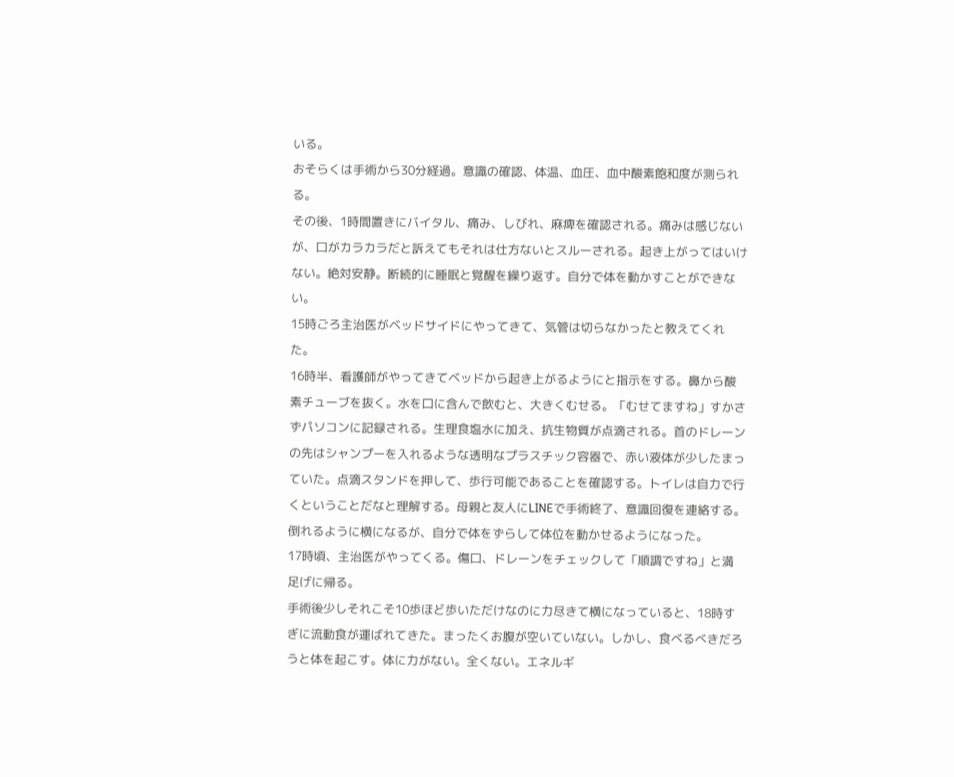いる。
おそらくは手術から30分経過。意識の確認、体温、血圧、血中酸素飽和度が測られる。
その後、1時間置きにバイタル、痛み、しびれ、麻痺を確認される。痛みは感じないが、口がカラカラだと訴えてもそれは仕方ないとスルーされる。起き上がってはいけない。絶対安静。断続的に睡眠と覚醒を繰り返す。自分で体を動かすことができない。
15時ごろ主治医がベッドサイドにやってきて、気管は切らなかったと教えてくれた。
16時半、看護師がやってきてベッドから起き上がるようにと指示をする。鼻から酸素チューブを抜く。水を口に含んで飲むと、大きくむせる。「むせてますね」すかさずパソコンに記録される。生理食塩水に加え、抗生物質が点滴される。首のドレーンの先はシャンプーを入れるような透明なプラスチック容器で、赤い液体が少したまっていた。点滴スタンドを押して、歩行可能であることを確認する。トイレは自力で行くということだなと理解する。母親と友人にLINEで手術終了、意識回復を連絡する。倒れるように横になるが、自分で体をずらして体位を動かせるようになった。
17時頃、主治医がやってくる。傷口、ドレーンをチェックして「順調ですね」と満足げに帰る。
手術後少しそれこそ10歩ほど歩いただけなのに力尽きて横になっていると、18時すぎに流動食が運ばれてきた。まったくお腹が空いていない。しかし、食べるべきだろうと体を起こす。体に力がない。全くない。エネルギ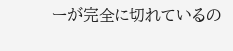ーが完全に切れているの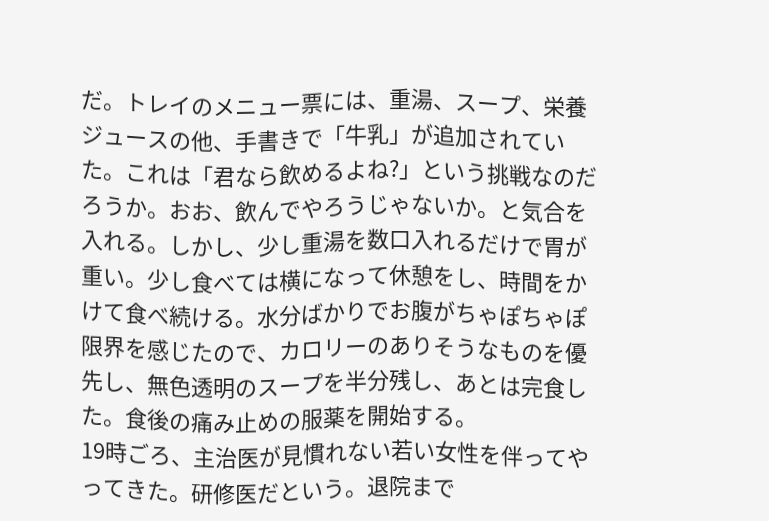だ。トレイのメニュー票には、重湯、スープ、栄養ジュースの他、手書きで「牛乳」が追加されていた。これは「君なら飲めるよね?」という挑戦なのだろうか。おお、飲んでやろうじゃないか。と気合を入れる。しかし、少し重湯を数口入れるだけで胃が重い。少し食べては横になって休憩をし、時間をかけて食べ続ける。水分ばかりでお腹がちゃぽちゃぽ限界を感じたので、カロリーのありそうなものを優先し、無色透明のスープを半分残し、あとは完食した。食後の痛み止めの服薬を開始する。
19時ごろ、主治医が見慣れない若い女性を伴ってやってきた。研修医だという。退院まで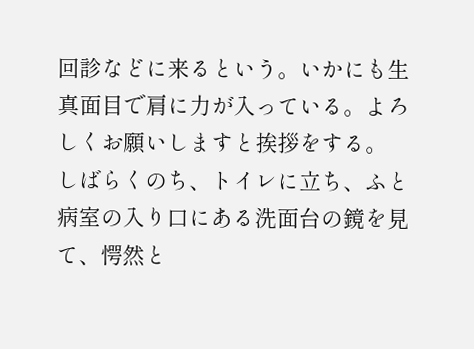回診などに来るという。いかにも生真面目で肩に力が入っている。よろしくお願いしますと挨拶をする。
しばらくのち、トイレに立ち、ふと病室の入り口にある洗面台の鏡を見て、愕然と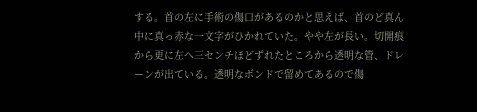する。首の左に手術の傷口があるのかと思えば、首のど真ん中に真っ赤な一文字がひかれていた。やや左が長い。切開痕から更に左へ三センチほどずれたところから透明な管、ドレーンが出ている。透明なボンドで留めてあるので傷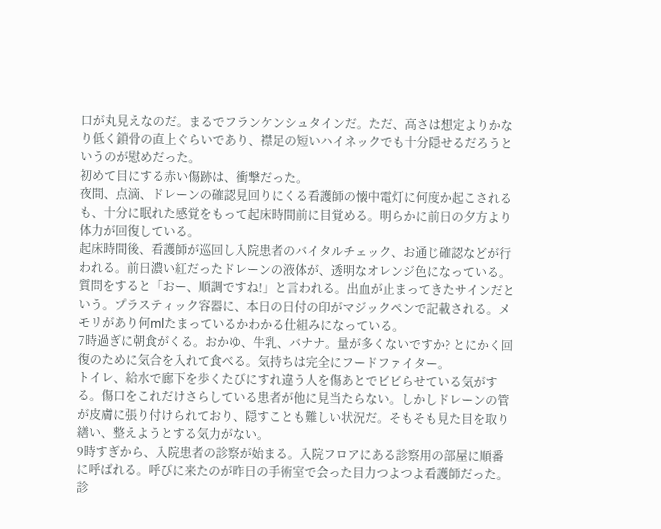口が丸見えなのだ。まるでフランケンシュタインだ。ただ、高さは想定よりかなり低く鎖骨の直上ぐらいであり、襟足の短いハイネックでも十分隠せるだろうというのが慰めだった。
初めて目にする赤い傷跡は、衝撃だった。
夜間、点滴、ドレーンの確認見回りにくる看護師の懐中電灯に何度か起こされるも、十分に眠れた感覚をもって起床時間前に目覚める。明らかに前日の夕方より体力が回復している。
起床時間後、看護師が巡回し入院患者のバイタルチェック、お通じ確認などが行われる。前日濃い紅だったドレーンの液体が、透明なオレンジ色になっている。質問をすると「おー、順調ですね!」と言われる。出血が止まってきたサインだという。プラスティック容器に、本日の日付の印がマジックペンで記載される。メモリがあり何mlたまっているかわかる仕組みになっている。
7時過ぎに朝食がくる。おかゆ、牛乳、バナナ。量が多くないですか? とにかく回復のために気合を入れて食べる。気持ちは完全にフードファイター。
トイレ、給水で廊下を歩くたびにすれ違う人を傷あとでビビらせている気がする。傷口をこれだけさらしている患者が他に見当たらない。しかしドレーンの管が皮膚に張り付けられており、隠すことも難しい状況だ。そもそも見た目を取り繕い、整えようとする気力がない。
9時すぎから、入院患者の診察が始まる。入院フロアにある診察用の部屋に順番に呼ばれる。呼びに来たのが昨日の手術室で会った目力つよつよ看護師だった。診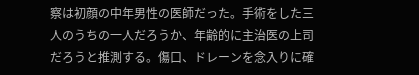察は初顔の中年男性の医師だった。手術をした三人のうちの一人だろうか、年齢的に主治医の上司だろうと推測する。傷口、ドレーンを念入りに確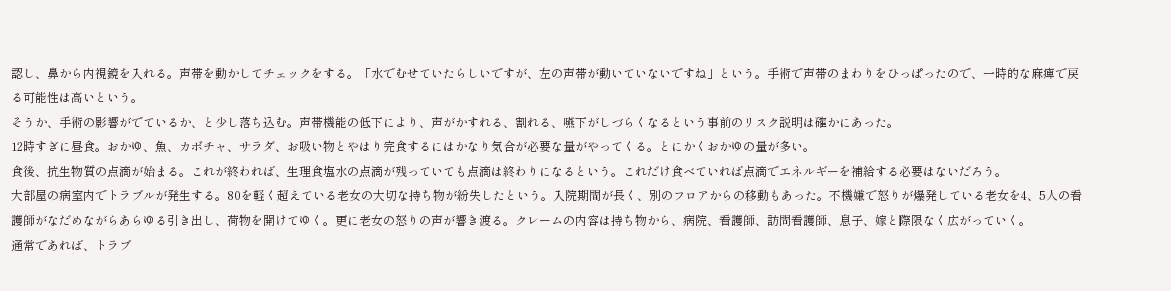認し、鼻から内視鏡を入れる。声帯を動かしてチェックをする。「水でむせていたらしいですが、左の声帯が動いていないですね」という。手術で声帯のまわりをひっぱったので、一時的な麻痺で戻る可能性は高いという。
そうか、手術の影響がでているか、と少し落ち込む。声帯機能の低下により、声がかすれる、割れる、嚥下がしづらくなるという事前のリスク説明は確かにあった。
12時すぎに昼食。おかゆ、魚、カボチャ、サラダ、お吸い物とやはり完食するにはかなり気合が必要な量がやってくる。とにかくおかゆの量が多い。
食後、抗生物質の点滴が始まる。これが終われば、生理食塩水の点滴が残っていても点滴は終わりになるという。これだけ食べていれば点滴でエネルギーを補給する必要はないだろう。
大部屋の病室内でトラブルが発生する。80を軽く超えている老女の大切な持ち物が紛失したという。入院期間が長く、別のフロアからの移動もあった。不機嫌で怒りが爆発している老女を4、5人の看護師がなだめながらあらゆる引き出し、荷物を開けてゆく。更に老女の怒りの声が響き渡る。クレームの内容は持ち物から、病院、看護師、訪問看護師、息子、嫁と際限なく広がっていく。
通常であれば、トラブ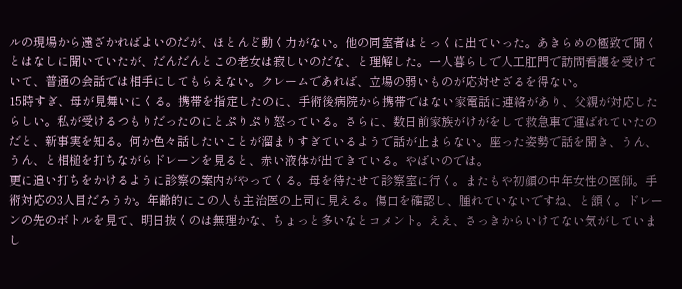ルの現場から遠ざかればよいのだが、ほとんど動く力がない。他の同室者はとっくに出ていった。あきらめの極致で聞くとはなしに聞いていたが、だんだんとこの老女は寂しいのだな、と理解した。一人暮らしで人工肛門で訪問看護を受けていて、普通の会話では相手にしてもらえない。クレームであれば、立場の弱いものが応対せざるを得ない。
15時すぎ、母が見舞いにくる。携帯を指定したのに、手術後病院から携帯ではない家電話に連絡があり、父親が対応したらしい。私が受けるつもりだったのにとぷりぷり怒っている。さらに、数日前家族がけがをして救急車で運ばれていたのだと、新事実を知る。何か色々話したいことが溜まりすぎているようで話が止まらない。座った姿勢で話を聞き、うん、うん、と相槌を打ちながらドレーンを見ると、赤い液体が出てきている。やばいのでは。
更に追い打ちをかけるように診察の案内がやってくる。母を待たせて診察室に行く。またもや初顔の中年女性の医師。手術対応の3人目だろうか。年齢的にこの人も主治医の上司に見える。傷口を確認し、腫れていないですね、と頷く。ドレーンの先のボトルを見て、明日抜くのは無理かな、ちょっと多いなとコメント。ええ、さっきからいけてない気がしていまし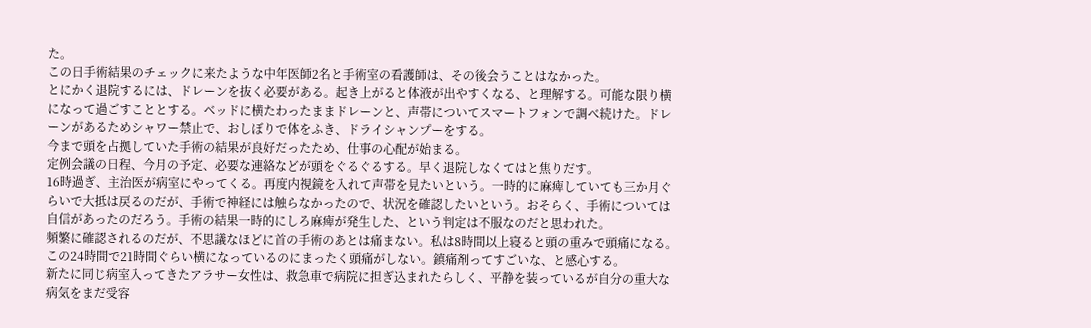た。
この日手術結果のチェックに来たような中年医師2名と手術室の看護師は、その後会うことはなかった。
とにかく退院するには、ドレーンを抜く必要がある。起き上がると体液が出やすくなる、と理解する。可能な限り横になって過ごすこととする。ベッドに横たわったままドレーンと、声帯についてスマートフォンで調べ続けた。ドレーンがあるためシャワー禁止で、おしぼりで体をふき、ドライシャンプーをする。
今まで頭を占拠していた手術の結果が良好だったため、仕事の心配が始まる。
定例会議の日程、今月の予定、必要な連絡などが頭をぐるぐるする。早く退院しなくてはと焦りだす。
16時過ぎ、主治医が病室にやってくる。再度内視鏡を入れて声帯を見たいという。一時的に麻痺していても三か月ぐらいで大抵は戻るのだが、手術で神経には触らなかったので、状況を確認したいという。おそらく、手術については自信があったのだろう。手術の結果一時的にしろ麻痺が発生した、という判定は不服なのだと思われた。
頻繁に確認されるのだが、不思議なほどに首の手術のあとは痛まない。私は8時間以上寝ると頭の重みで頭痛になる。この24時間で21時間ぐらい横になっているのにまったく頭痛がしない。鎮痛剤ってすごいな、と感心する。
新たに同じ病室入ってきたアラサー女性は、救急車で病院に担ぎ込まれたらしく、平静を装っているが自分の重大な病気をまだ受容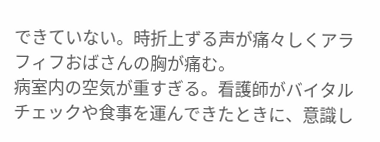できていない。時折上ずる声が痛々しくアラフィフおばさんの胸が痛む。
病室内の空気が重すぎる。看護師がバイタルチェックや食事を運んできたときに、意識し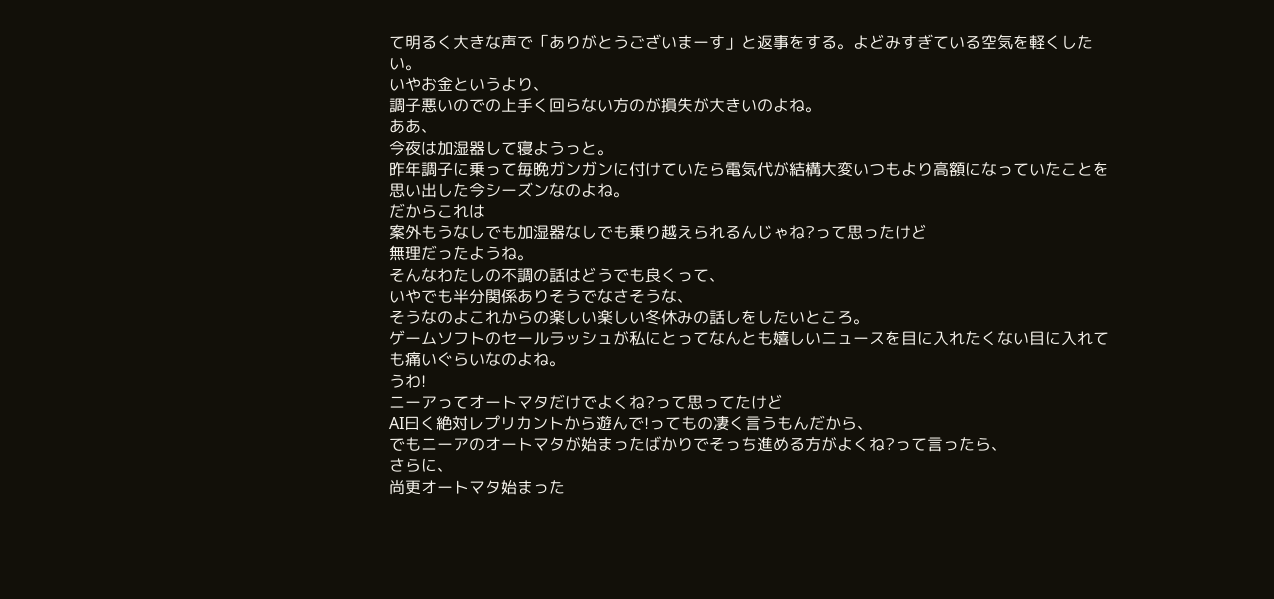て明るく大きな声で「ありがとうございまーす」と返事をする。よどみすぎている空気を軽くしたい。
いやお金というより、
調子悪いのでの上手く回らない方のが損失が大きいのよね。
ああ、
今夜は加湿器して寝ようっと。
昨年調子に乗って毎晩ガンガンに付けていたら電気代が結構大変いつもより高額になっていたことを思い出した今シーズンなのよね。
だからこれは
案外もうなしでも加湿器なしでも乗り越えられるんじゃね?って思ったけど
無理だったようね。
そんなわたしの不調の話はどうでも良くって、
いやでも半分関係ありそうでなさそうな、
そうなのよこれからの楽しい楽しい冬休みの話しをしたいところ。
ゲームソフトのセールラッシュが私にとってなんとも嬉しいニュースを目に入れたくない目に入れても痛いぐらいなのよね。
うわ!
ニーアってオートマタだけでよくね?って思ってたけど
AI曰く絶対レプリカントから遊んで!ってもの凄く言うもんだから、
でもニーアのオートマタが始まったばかりでそっち進める方がよくね?って言ったら、
さらに、
尚更オートマタ始まった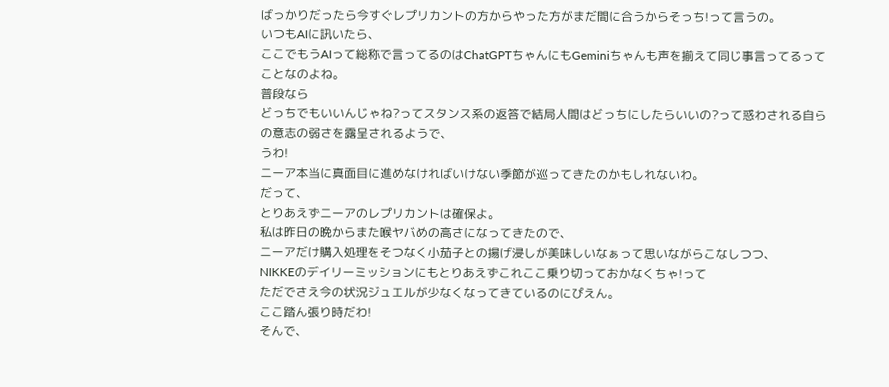ばっかりだったら今すぐレプリカントの方からやった方がまだ間に合うからそっち!って言うの。
いつもAIに訊いたら、
ここでもうAIって総称で言ってるのはChatGPTちゃんにもGeminiちゃんも声を揃えて同じ事言ってるってことなのよね。
普段なら
どっちでもいいんじゃね?ってスタンス系の返答で結局人間はどっちにしたらいいの?って惑わされる自らの意志の弱さを露呈されるようで、
うわ!
ニーア本当に真面目に進めなければいけない季節が巡ってきたのかもしれないわ。
だって、
とりあえずニーアのレプリカントは確保よ。
私は昨日の晩からまた喉ヤバめの高さになってきたので、
ニーアだけ購入処理をそつなく小茄子との揚げ浸しが美味しいなぁって思いながらこなしつつ、
NIKKEのデイリーミッションにもとりあえずこれここ乗り切っておかなくちゃ!って
ただでさえ今の状況ジュエルが少なくなってきているのにぴえん。
ここ踏ん張り時だわ!
そんで、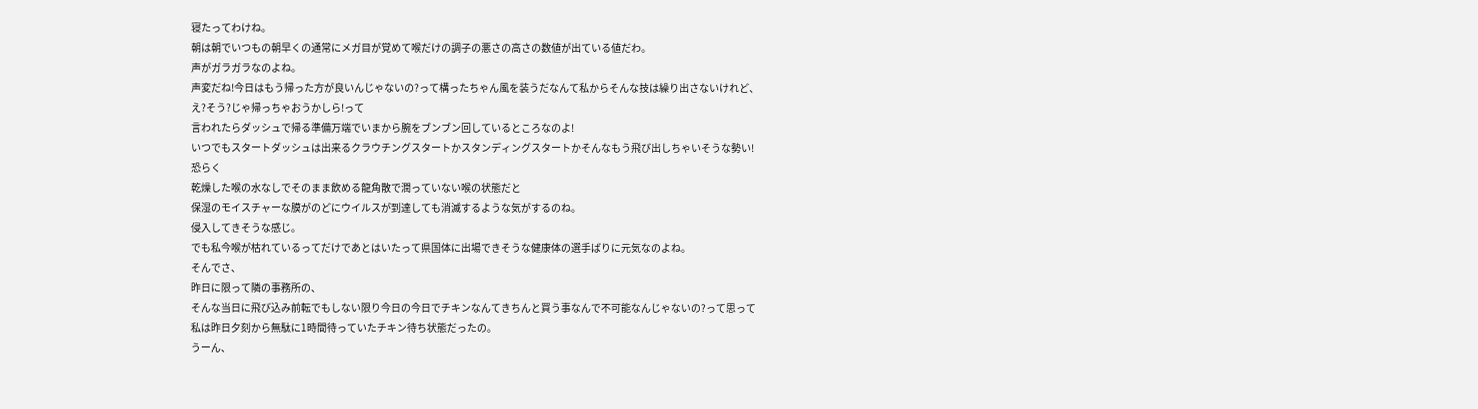寝たってわけね。
朝は朝でいつもの朝早くの通常にメガ目が覚めて喉だけの調子の悪さの高さの数値が出ている値だわ。
声がガラガラなのよね。
声変だね!今日はもう帰った方が良いんじゃないの?って構ったちゃん風を装うだなんて私からそんな技は繰り出さないけれど、
え?そう?じゃ帰っちゃおうかしら!って
言われたらダッシュで帰る準備万端でいまから腕をブンブン回しているところなのよ!
いつでもスタートダッシュは出来るクラウチングスタートかスタンディングスタートかそんなもう飛び出しちゃいそうな勢い!
恐らく
乾燥した喉の水なしでそのまま飲める龍角散で潤っていない喉の状態だと
保湿のモイスチャーな膜がのどにウイルスが到達しても消滅するような気がするのね。
侵入してきそうな感じ。
でも私今喉が枯れているってだけであとはいたって県国体に出場できそうな健康体の選手ばりに元気なのよね。
そんでさ、
昨日に限って隣の事務所の、
そんな当日に飛び込み前転でもしない限り今日の今日でチキンなんてきちんと買う事なんで不可能なんじゃないの?って思って
私は昨日夕刻から無駄に1時間待っていたチキン待ち状態だったの。
うーん、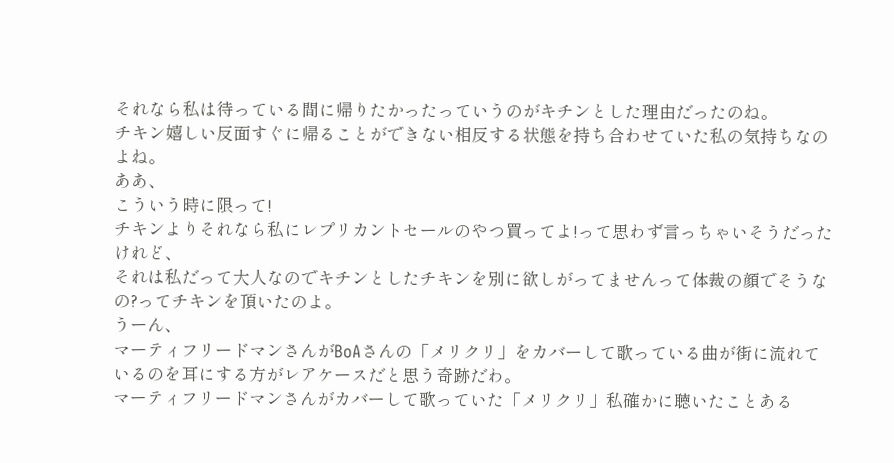それなら私は待っている間に帰りたかったっていうのがキチンとした理由だったのね。
チキン嬉しい反面すぐに帰ることができない相反する状態を持ち合わせていた私の気持ちなのよね。
ああ、
こういう時に限って!
チキンよりそれなら私にレプリカントセールのやつ買ってよ!って思わず言っちゃいそうだったけれど、
それは私だって大人なのでキチンとしたチキンを別に欲しがってませんって体裁の顔でそうなの?ってチキンを頂いたのよ。
うーん、
マーティフリードマンさんがBoAさんの「メリクリ」をカバーして歌っている曲が街に流れているのを耳にする方がレアケースだと思う奇跡だわ。
マーティフリードマンさんがカバーして歌っていた「メリクリ」私確かに聴いたことある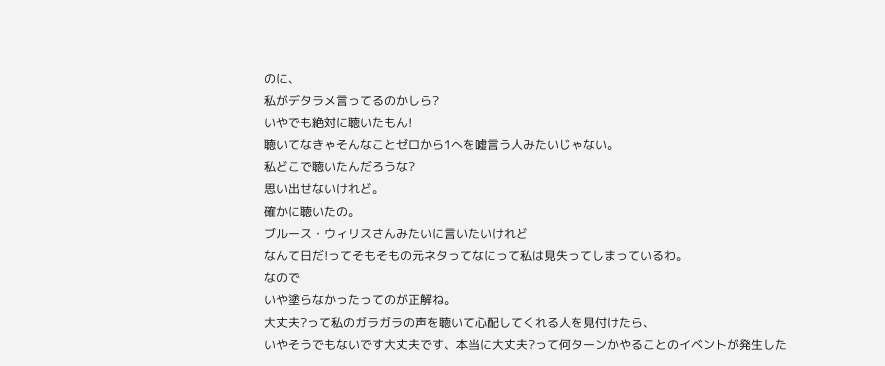のに、
私がデタラメ言ってるのかしら?
いやでも絶対に聴いたもん!
聴いてなきゃそんなことゼロから1へを嘘言う人みたいじゃない。
私どこで聴いたんだろうな?
思い出せないけれど。
確かに聴いたの。
ブルース・ウィリスさんみたいに言いたいけれど
なんて日だ!ってそもそもの元ネタってなにって私は見失ってしまっているわ。
なので
いや塗らなかったってのが正解ね。
大丈夫?って私のガラガラの声を聴いて心配してくれる人を見付けたら、
いやそうでもないです大丈夫です、本当に大丈夫?って何ターンかやることのイベントが発生した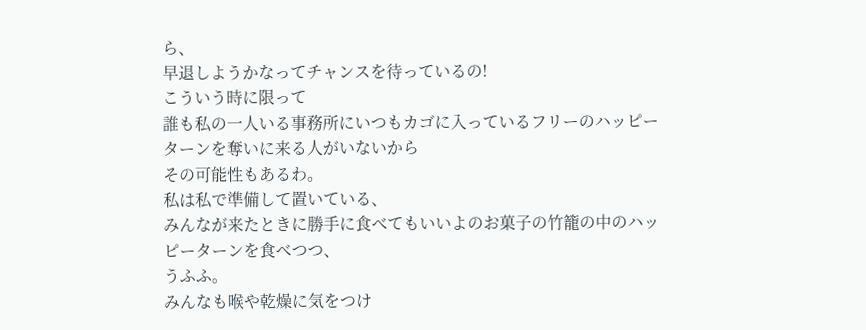ら、
早退しようかなってチャンスを待っているの!
こういう時に限って
誰も私の一人いる事務所にいつもカゴに入っているフリーのハッピーターンを奪いに来る人がいないから
その可能性もあるわ。
私は私で準備して置いている、
みんなが来たときに勝手に食べてもいいよのお菓子の竹籠の中のハッピーターンを食べつつ、
うふふ。
みんなも喉や乾燥に気をつけ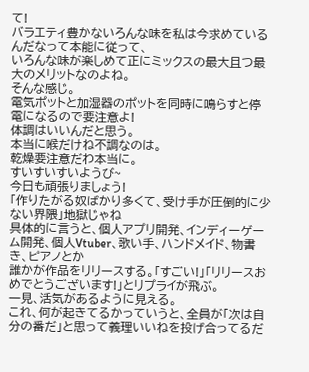て!
バラエティ豊かないろんな味を私は今求めているんだなって本能に従って、
いろんな味が楽しめて正にミックスの最大且つ最大のメリットなのよね。
そんな感じ。
電気ポットと加湿器のポットを同時に鳴らすと停電になるので要注意よ!
体調はいいんだと思う。
本当に喉だけね不調なのは。
乾燥要注意だわ本当に。
すいすいすいようび~
今日も頑張りましょう!
「作りたがる奴ばかり多くて、受け手が圧倒的に少ない界隈」地獄じゃね
具体的に言うと、個人アプリ開発、インディーゲーム開発、個人Vtuber、歌い手、ハンドメイド、物書き、ピアノとか
誰かが作品をリリースする。「すごい!」「リリースおめでとうございます!」とリプライが飛ぶ。
一見、活気があるように見える。
これ、何が起きてるかっていうと、全員が「次は自分の番だ」と思って義理いいねを投げ合ってるだ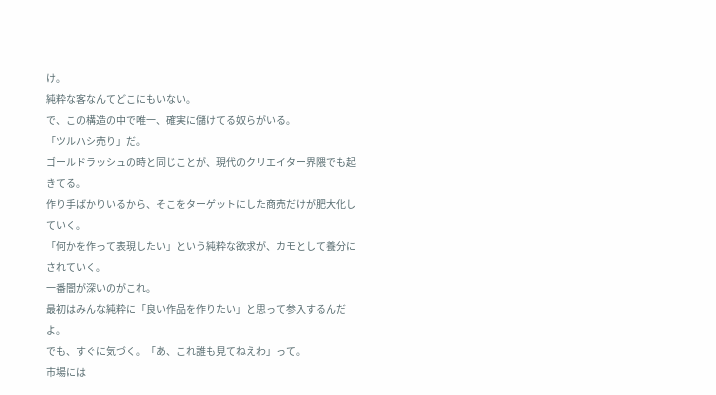け。
純粋な客なんてどこにもいない。
で、この構造の中で唯一、確実に儲けてる奴らがいる。
「ツルハシ売り」だ。
ゴールドラッシュの時と同じことが、現代のクリエイター界隈でも起きてる。
作り手ばかりいるから、そこをターゲットにした商売だけが肥大化していく。
「何かを作って表現したい」という純粋な欲求が、カモとして養分にされていく。
一番闇が深いのがこれ。
最初はみんな純粋に「良い作品を作りたい」と思って参入するんだよ。
でも、すぐに気づく。「あ、これ誰も見てねえわ」って。
市場には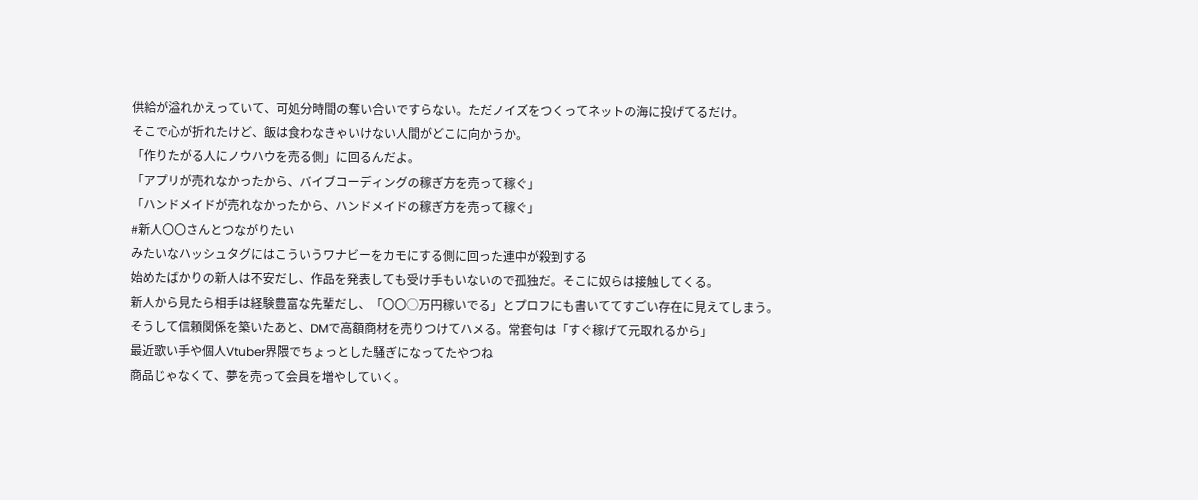供給が溢れかえっていて、可処分時間の奪い合いですらない。ただノイズをつくってネットの海に投げてるだけ。
そこで心が折れたけど、飯は食わなきゃいけない人間がどこに向かうか。
「作りたがる人にノウハウを売る側」に回るんだよ。
「アプリが売れなかったから、バイブコーディングの稼ぎ方を売って稼ぐ」
「ハンドメイドが売れなかったから、ハンドメイドの稼ぎ方を売って稼ぐ」
#新人〇〇さんとつながりたい
みたいなハッシュタグにはこういうワナビーをカモにする側に回った連中が殺到する
始めたばかりの新人は不安だし、作品を発表しても受け手もいないので孤独だ。そこに奴らは接触してくる。
新人から見たら相手は経験豊富な先輩だし、「〇〇◯万円稼いでる」とプロフにも書いててすごい存在に見えてしまう。
そうして信頼関係を築いたあと、DMで高額商材を売りつけてハメる。常套句は「すぐ稼げて元取れるから」
最近歌い手や個人Vtuber界隈でちょっとした騒ぎになってたやつね
商品じゃなくて、夢を売って会員を増やしていく。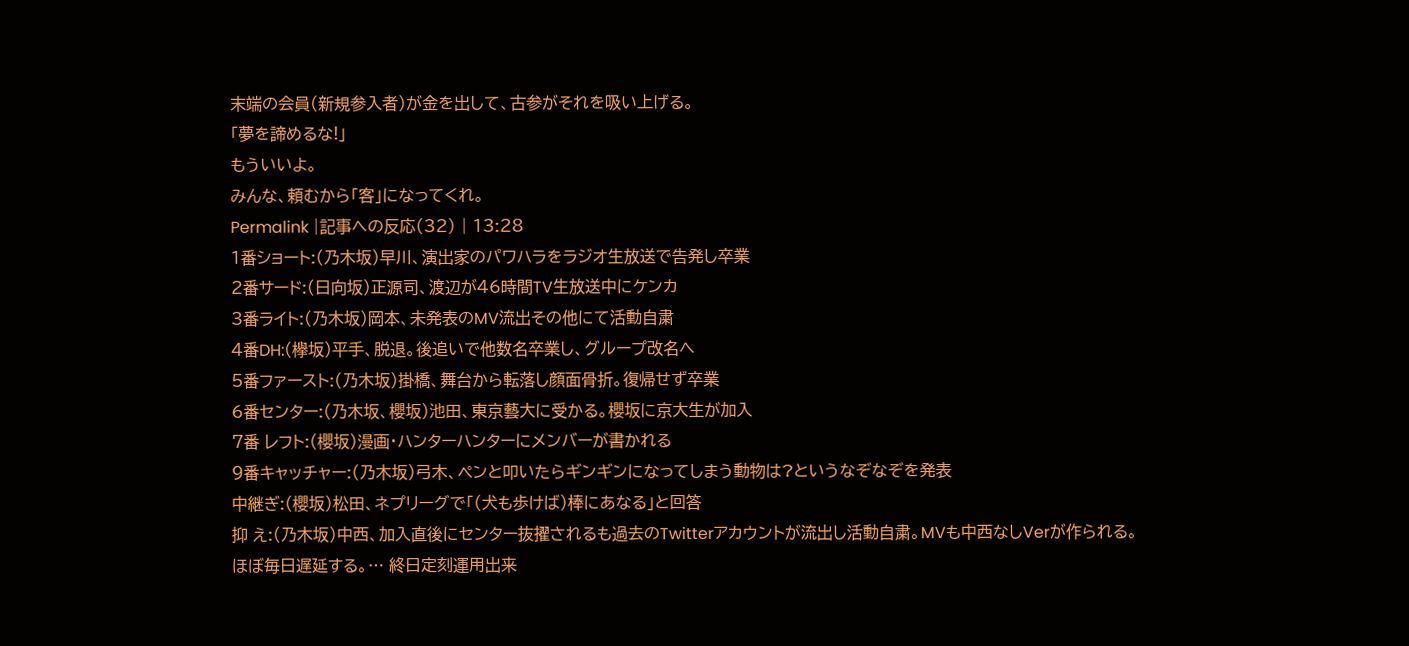末端の会員(新規参入者)が金を出して、古参がそれを吸い上げる。
「夢を諦めるな!」
もういいよ。
みんな、頼むから「客」になってくれ。
Permalink |記事への反応(32) | 13:28
1番ショート:(乃木坂)早川、演出家のパワハラをラジオ生放送で告発し卒業
2番サード:(日向坂)正源司、渡辺が46時間TV生放送中にケンカ
3番ライト:(乃木坂)岡本、未発表のMV流出その他にて活動自粛
4番DH:(欅坂)平手、脱退。後追いで他数名卒業し、グループ改名へ
5番ファースト:(乃木坂)掛橋、舞台から転落し顔面骨折。復帰せず卒業
6番センター:(乃木坂、櫻坂)池田、東京藝大に受かる。櫻坂に京大生が加入
7番 レフト:(櫻坂)漫画・ハンターハンターにメンバーが書かれる
9番キャッチャー:(乃木坂)弓木、ペンと叩いたらギンギンになってしまう動物は?というなぞなぞを発表
中継ぎ:(櫻坂)松田、ネプリーグで「(犬も歩けば)棒にあなる」と回答
抑 え:(乃木坂)中西、加入直後にセンター抜擢されるも過去のTwitterアカウントが流出し活動自粛。MVも中西なしVerが作られる。
ほぼ毎日遅延する。… 終日定刻運用出来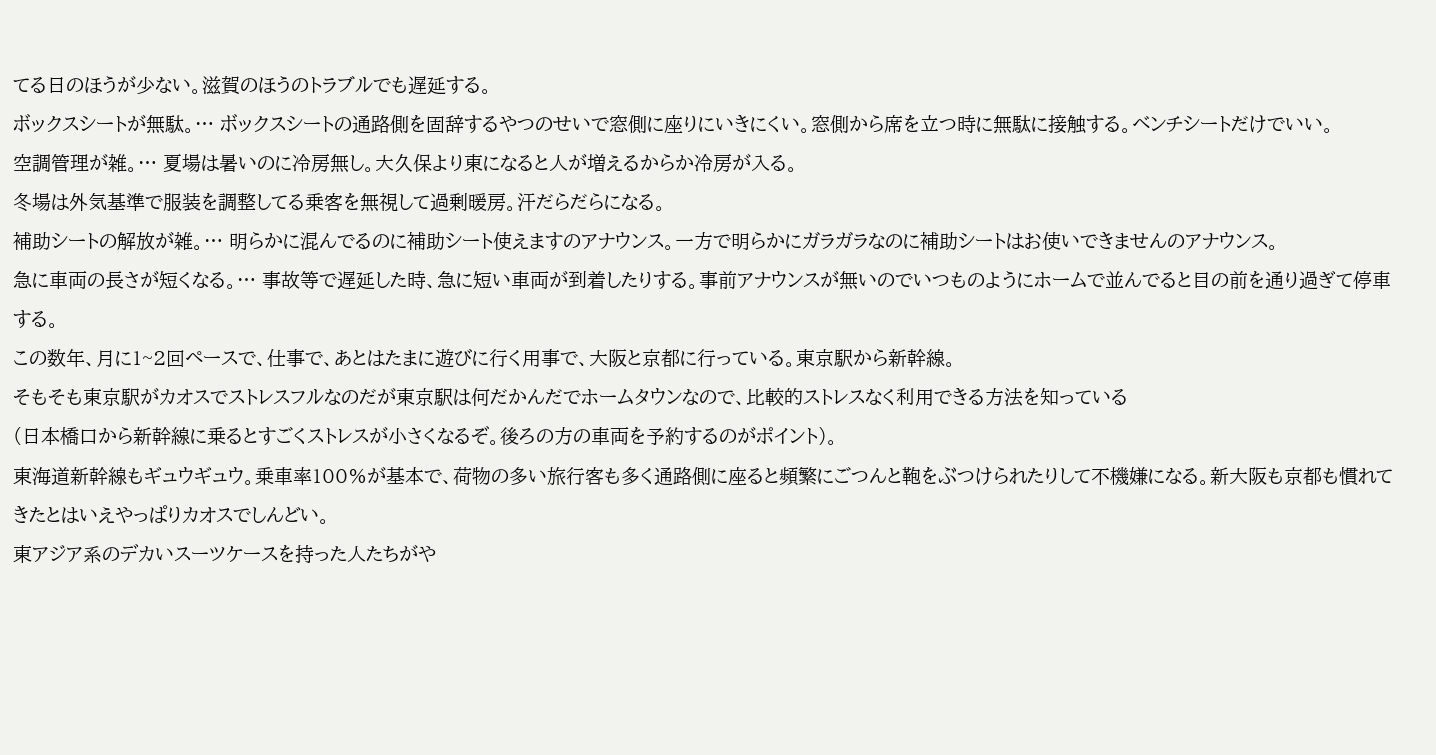てる日のほうが少ない。滋賀のほうのトラブルでも遅延する。
ボックスシートが無駄。… ボックスシートの通路側を固辞するやつのせいで窓側に座りにいきにくい。窓側から席を立つ時に無駄に接触する。ベンチシートだけでいい。
空調管理が雑。… 夏場は暑いのに冷房無し。大久保より東になると人が増えるからか冷房が入る。
冬場は外気基準で服装を調整してる乗客を無視して過剰暖房。汗だらだらになる。
補助シートの解放が雑。… 明らかに混んでるのに補助シート使えますのアナウンス。一方で明らかにガラガラなのに補助シートはお使いできませんのアナウンス。
急に車両の長さが短くなる。… 事故等で遅延した時、急に短い車両が到着したりする。事前アナウンスが無いのでいつものようにホームで並んでると目の前を通り過ぎて停車する。
この数年、月に1~2回ペースで、仕事で、あとはたまに遊びに行く用事で、大阪と京都に行っている。東京駅から新幹線。
そもそも東京駅がカオスでストレスフルなのだが東京駅は何だかんだでホームタウンなので、比較的ストレスなく利用できる方法を知っている
(日本橋口から新幹線に乗るとすごくストレスが小さくなるぞ。後ろの方の車両を予約するのがポイント)。
東海道新幹線もギュウギュウ。乗車率100%が基本で、荷物の多い旅行客も多く通路側に座ると頻繁にごつんと鞄をぶつけられたりして不機嫌になる。新大阪も京都も慣れてきたとはいえやっぱりカオスでしんどい。
東アジア系のデカいスーツケースを持った人たちがや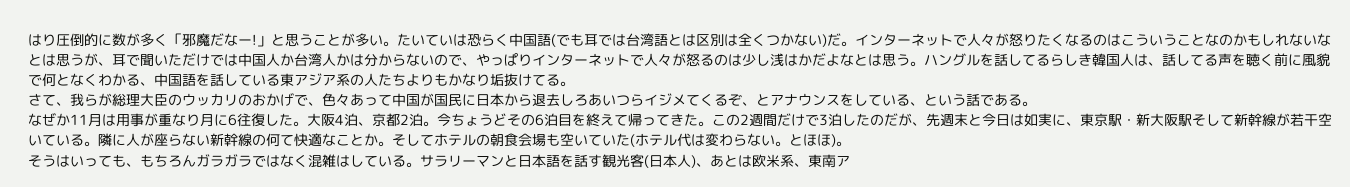はり圧倒的に数が多く「邪魔だなー!」と思うことが多い。たいていは恐らく中国語(でも耳では台湾語とは区別は全くつかない)だ。インターネットで人々が怒りたくなるのはこういうことなのかもしれないなとは思うが、耳で聞いただけでは中国人か台湾人かは分からないので、やっぱりインターネットで人々が怒るのは少し浅はかだよなとは思う。ハングルを話してるらしき韓国人は、話してる声を聴く前に風貌で何となくわかる、中国語を話している東アジア系の人たちよりもかなり垢抜けてる。
さて、我らが総理大臣のウッカリのおかげで、色々あって中国が国民に日本から退去しろあいつらイジメてくるぞ、とアナウンスをしている、という話である。
なぜか11月は用事が重なり月に6往復した。大阪4泊、京都2泊。今ちょうどその6泊目を終えて帰ってきた。この2週間だけで3泊したのだが、先週末と今日は如実に、東京駅・新大阪駅そして新幹線が若干空いている。隣に人が座らない新幹線の何て快適なことか。そしてホテルの朝食会場も空いていた(ホテル代は変わらない。とほほ)。
そうはいっても、もちろんガラガラではなく混雑はしている。サラリーマンと日本語を話す観光客(日本人)、あとは欧米系、東南ア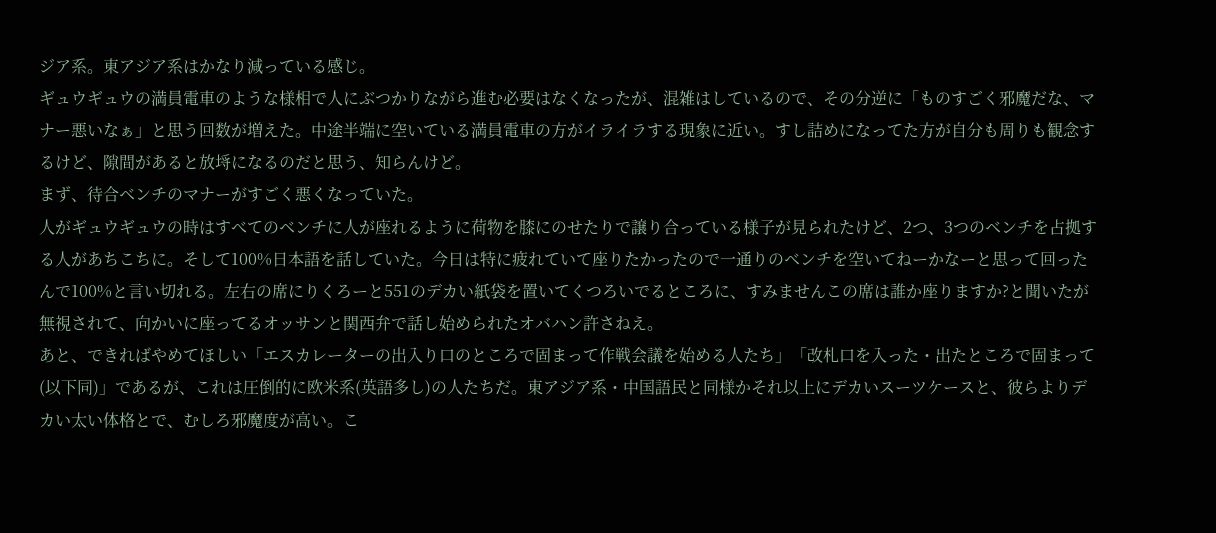ジア系。東アジア系はかなり減っている感じ。
ギュウギュウの満員電車のような様相で人にぶつかりながら進む必要はなくなったが、混雑はしているので、その分逆に「ものすごく邪魔だな、マナー悪いなぁ」と思う回数が増えた。中途半端に空いている満員電車の方がイライラする現象に近い。すし詰めになってた方が自分も周りも観念するけど、隙間があると放埓になるのだと思う、知らんけど。
まず、待合ベンチのマナーがすごく悪くなっていた。
人がギュウギュウの時はすべてのベンチに人が座れるように荷物を膝にのせたりで譲り合っている様子が見られたけど、2つ、3つのベンチを占拠する人があちこちに。そして100%日本語を話していた。今日は特に疲れていて座りたかったので一通りのベンチを空いてねーかなーと思って回ったんで100%と言い切れる。左右の席にりくろーと551のデカい紙袋を置いてくつろいでるところに、すみませんこの席は誰か座りますか?と聞いたが無視されて、向かいに座ってるオッサンと関西弁で話し始められたオバハン許さねえ。
あと、できればやめてほしい「エスカレーターの出入り口のところで固まって作戦会議を始める人たち」「改札口を入った・出たところで固まって(以下同)」であるが、これは圧倒的に欧米系(英語多し)の人たちだ。東アジア系・中国語民と同様かそれ以上にデカいスーツケースと、彼らよりデカい太い体格とで、むしろ邪魔度が高い。こ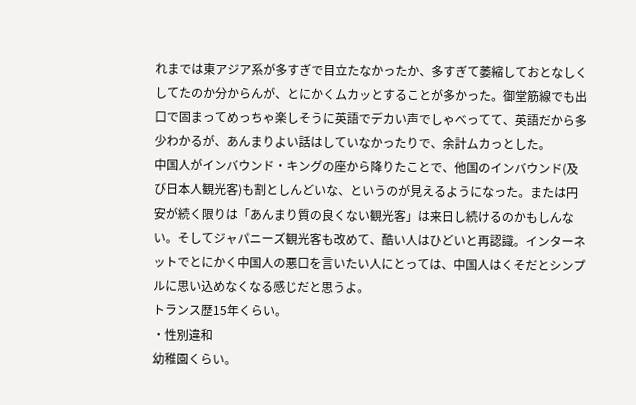れまでは東アジア系が多すぎで目立たなかったか、多すぎて萎縮しておとなしくしてたのか分からんが、とにかくムカッとすることが多かった。御堂筋線でも出口で固まってめっちゃ楽しそうに英語でデカい声でしゃべってて、英語だから多少わかるが、あんまりよい話はしていなかったりで、余計ムカっとした。
中国人がインバウンド・キングの座から降りたことで、他国のインバウンド(及び日本人観光客)も割としんどいな、というのが見えるようになった。または円安が続く限りは「あんまり質の良くない観光客」は来日し続けるのかもしんない。そしてジャパニーズ観光客も改めて、酷い人はひどいと再認識。インターネットでとにかく中国人の悪口を言いたい人にとっては、中国人はくそだとシンプルに思い込めなくなる感じだと思うよ。
トランス歴15年くらい。
・性別違和
幼稚園くらい。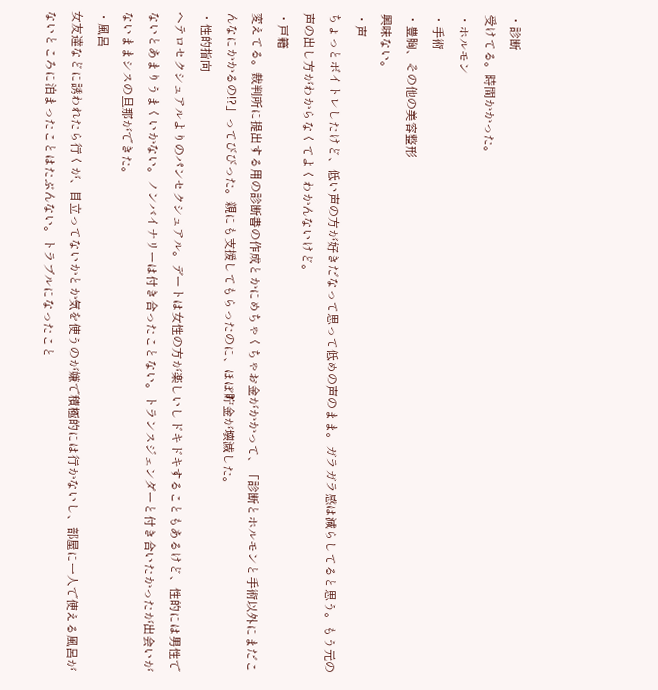・診断
受けてる。時間かかった。
・ホルモン
・手術
・豊胸、その他の美容整形
興味ない。
・声
ちょっとボイトレしたけど、低い声の方が好きだなって思って低めの声のまま。ガラガラ感は減らしてると思う。もう元の声の出し方がわからなくてよくわかんないけど。
・戸籍
変えてる。裁判所に提出する用の診断書の作成とかにめちゃくちゃお金がかかって、「診断とホルモンと手術以外にまだこんなにかかるの!?」ってびびった。親にも支援してもらったのに、ほぼ貯金が壊滅した。
・性的指向
ヘテロセクシュアルよりのパンセクシュアル。デートは女性の方が楽しいしドキドキすることもあるけど、性的には男性でないとあまりうまくいかない。ノンバイナリーは付き合ったことない。トランスジェンダーと付き合いたかったが出会いがないままシスの旦那ができた。
・風呂
女友達などに誘われたら行くが、目立ってないかとか気を使うのが嫌で積極的には行かないし、部屋に一人で使える風呂がないところに泊まったことはたぶんない。トラブルになったこと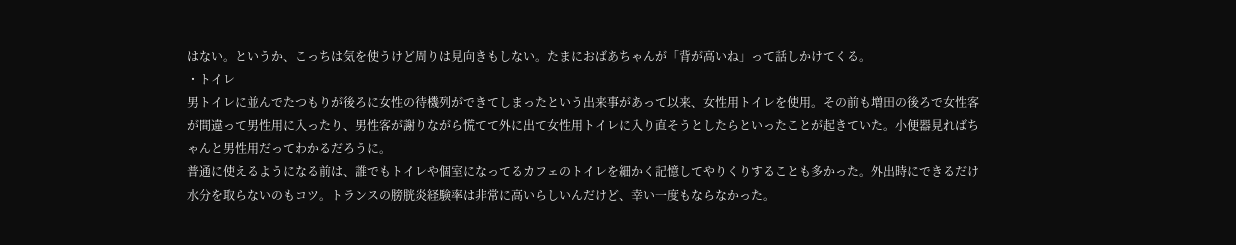はない。というか、こっちは気を使うけど周りは見向きもしない。たまにおばあちゃんが「背が高いね」って話しかけてくる。
・トイレ
男トイレに並んでたつもりが後ろに女性の待機列ができてしまったという出来事があって以来、女性用トイレを使用。その前も増田の後ろで女性客が間違って男性用に入ったり、男性客が謝りながら慌てて外に出て女性用トイレに入り直そうとしたらといったことが起きていた。小便器見ればちゃんと男性用だってわかるだろうに。
普通に使えるようになる前は、誰でもトイレや個室になってるカフェのトイレを細かく記憶してやりくりすることも多かった。外出時にできるだけ水分を取らないのもコツ。トランスの膀胱炎経験率は非常に高いらしいんだけど、幸い一度もならなかった。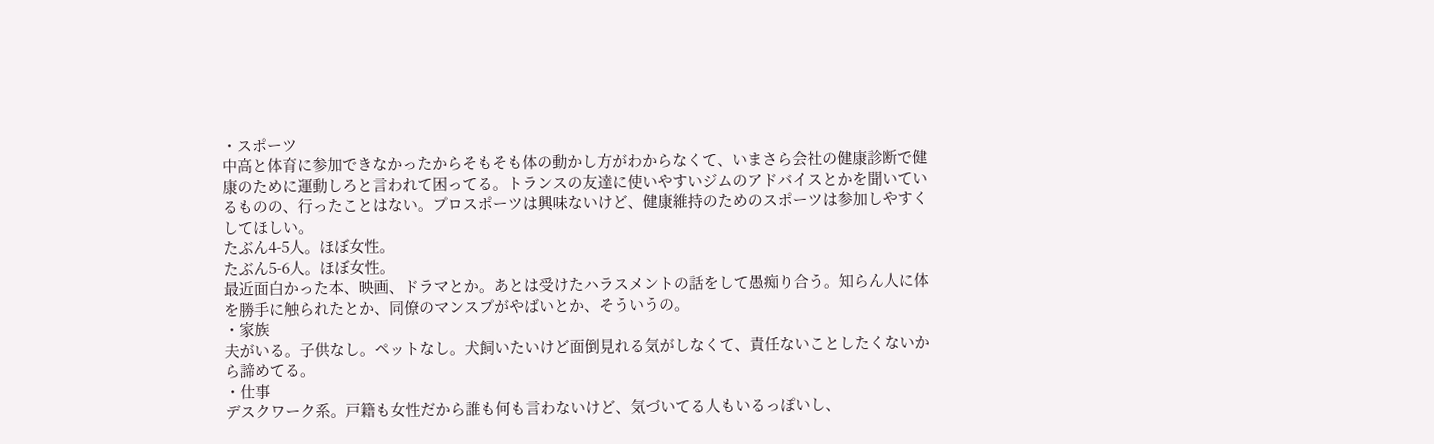・スポーツ
中高と体育に参加できなかったからそもそも体の動かし方がわからなくて、いまさら会社の健康診断で健康のために運動しろと言われて困ってる。トランスの友達に使いやすいジムのアドバイスとかを聞いているものの、行ったことはない。プロスポーツは興味ないけど、健康維持のためのスポーツは参加しやすくしてほしい。
たぶん4-5人。ほぼ女性。
たぶん5-6人。ほぼ女性。
最近面白かった本、映画、ドラマとか。あとは受けたハラスメントの話をして愚痴り合う。知らん人に体を勝手に触られたとか、同僚のマンスプがやばいとか、そういうの。
・家族
夫がいる。子供なし。ペットなし。犬飼いたいけど面倒見れる気がしなくて、責任ないことしたくないから諦めてる。
・仕事
デスクワーク系。戸籍も女性だから誰も何も言わないけど、気づいてる人もいるっぽいし、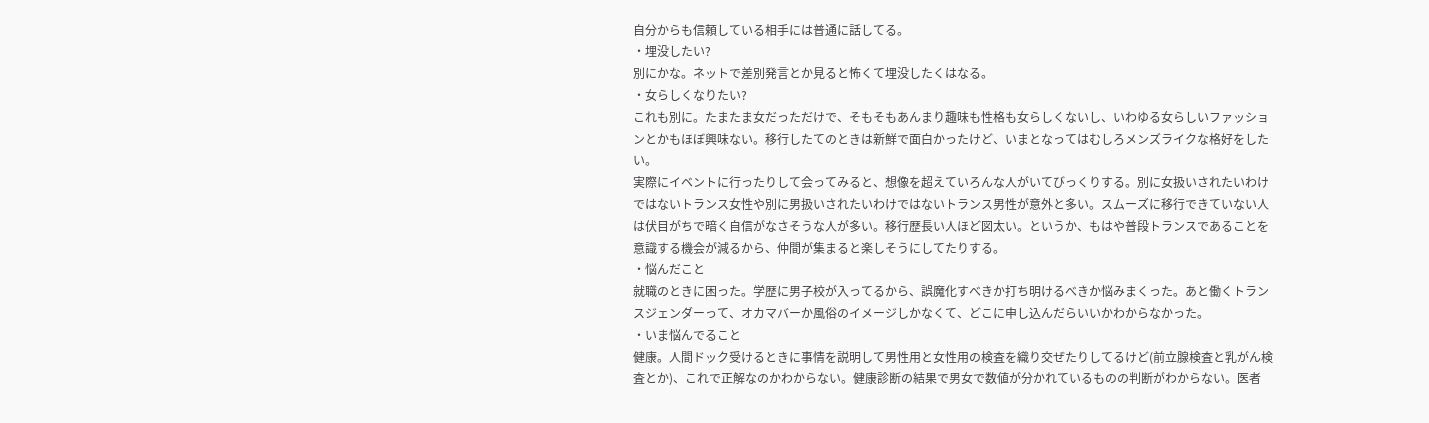自分からも信頼している相手には普通に話してる。
・埋没したい?
別にかな。ネットで差別発言とか見ると怖くて埋没したくはなる。
・女らしくなりたい?
これも別に。たまたま女だっただけで、そもそもあんまり趣味も性格も女らしくないし、いわゆる女らしいファッションとかもほぼ興味ない。移行したてのときは新鮮で面白かったけど、いまとなってはむしろメンズライクな格好をしたい。
実際にイベントに行ったりして会ってみると、想像を超えていろんな人がいてびっくりする。別に女扱いされたいわけではないトランス女性や別に男扱いされたいわけではないトランス男性が意外と多い。スムーズに移行できていない人は伏目がちで暗く自信がなさそうな人が多い。移行歴長い人ほど図太い。というか、もはや普段トランスであることを意識する機会が減るから、仲間が集まると楽しそうにしてたりする。
・悩んだこと
就職のときに困った。学歴に男子校が入ってるから、誤魔化すべきか打ち明けるべきか悩みまくった。あと働くトランスジェンダーって、オカマバーか風俗のイメージしかなくて、どこに申し込んだらいいかわからなかった。
・いま悩んでること
健康。人間ドック受けるときに事情を説明して男性用と女性用の検査を織り交ぜたりしてるけど(前立腺検査と乳がん検査とか)、これで正解なのかわからない。健康診断の結果で男女で数値が分かれているものの判断がわからない。医者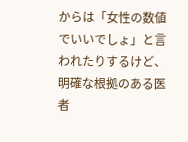からは「女性の数値でいいでしょ」と言われたりするけど、明確な根拠のある医者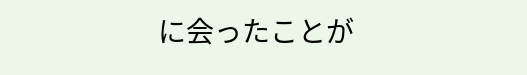に会ったことが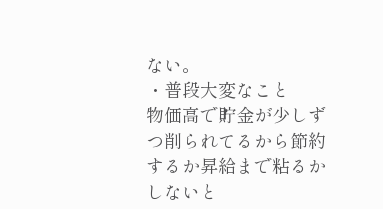ない。
・普段大変なこと
物価高で貯金が少しずつ削られてるから節約するか昇給まで粘るかしないと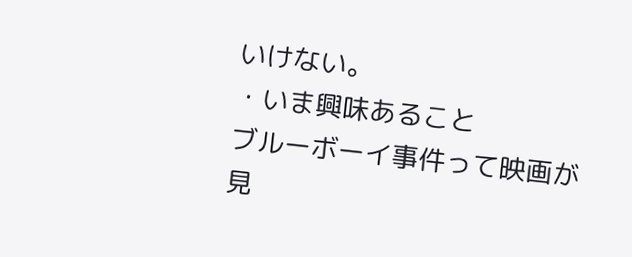いけない。
・いま興味あること
ブルーボーイ事件って映画が見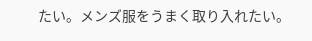たい。メンズ服をうまく取り入れたい。